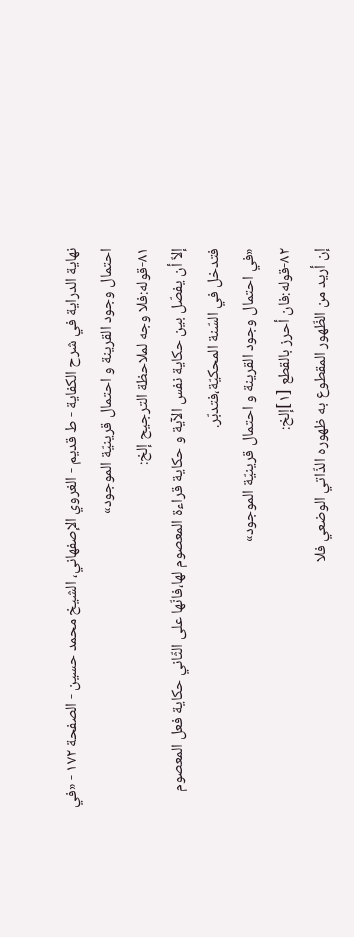نهاية الدراية في شرح الکفاية - ط قديم - الغروي الإصفهاني، الشيخ محمد حسين - الصفحة ١٧٢ - «في احتمال وجود القرينة و احتمال قرينيّة الموجود»
٨١-قوله:فلا وجه لملاحظة الترجيح إلخ:
إلاّ أن يفصّل بين حكاية نفس الآية و حكاية قراءة المعصوم لها،فانّها على الثّاني حكاية فعل المعصوم فتدخل في السّنة المحكيّة،فتدبّر.
«في احتمال وجود القرينة و احتمال قرينيّة الموجود»
٨٢-قوله:فان أحرز بالقطع [١]إلخ:
إن أريد من الظّهور المقطوع به ظهوره الذّاتي الوضعي فلا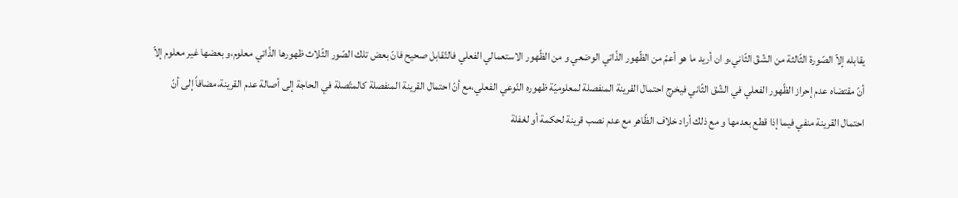يقابله إلاّ الصّورة الثّالثة من الشّقّ الثّاني،و ان أريد ما هو أعمّ من الظّهور الذّاتي الوضعي و من الظّهور الاستعمالي الفعلي فالتّقابل صحيح فانّ بعض تلك الصّور الثّلاث ظهورها الذّاتي معلوم،و بعضها غير معلوم إلاّ أنّ مقتضاه عدم إحراز الظّهور الفعلي في الشّق الثّاني فيخرج احتمال القرينة المنفصلة لمعلوميّة ظهوره النّوعي الفعلي،مع أنّ احتمال القرينة المنفصلة كالمتّصلة في الحاجة إلى أصالة عدم القرينة،مضافاً إلى أنّ احتمال القرينة منفي فيما إذا قطع بعدمها و مع ذلك أراد خلاف الظّاهر مع عدم نصب قرينة لحكمة أو لغفلة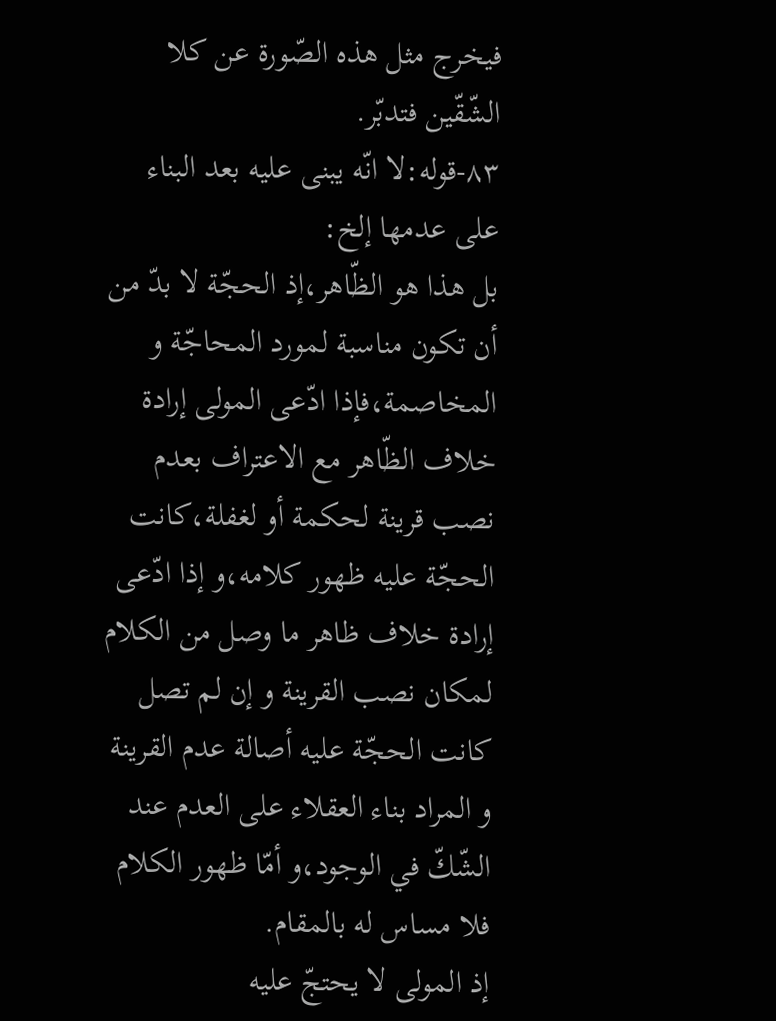فيخرج مثل هذه الصّورة عن كلا الشّقّين فتدبّر.
٨٣-قوله:لا انّه يبنى عليه بعد البناء على عدمها إلخ:
بل هذا هو الظّاهر،إذ الحجّة لا بدّ من أن تكون مناسبة لمورد المحاجّة و المخاصمة،فإذا ادّعى المولى إرادة خلاف الظّاهر مع الاعتراف بعدم نصب قرينة لحكمة أو لغفلة،كانت الحجّة عليه ظهور كلامه،و إذا ادّعى إرادة خلاف ظاهر ما وصل من الكلام لمكان نصب القرينة و إن لم تصل كانت الحجّة عليه أصالة عدم القرينة و المراد بناء العقلاء على العدم عند الشّكّ في الوجود،و أمّا ظهور الكلام فلا مساس له بالمقام.
إذ المولى لا يحتجّ عليه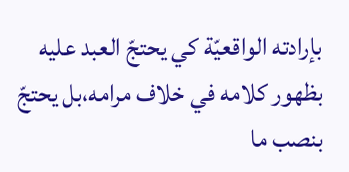بإرادته الواقعيّة كي يحتجّ العبد عليه بظهور كلامه في خلاف مرامه،بل يحتجّ بنصب ما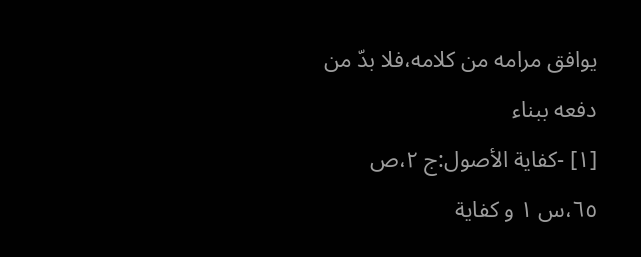يوافق مرامه من كلامه،فلا بدّ من دفعه ببناء
[١] -كفاية الأصول:ج ٢،ص ٦٥،س ١ و كفاية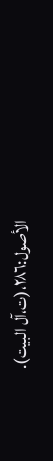الأصول:٢٨٦،(ت،آل البيت).